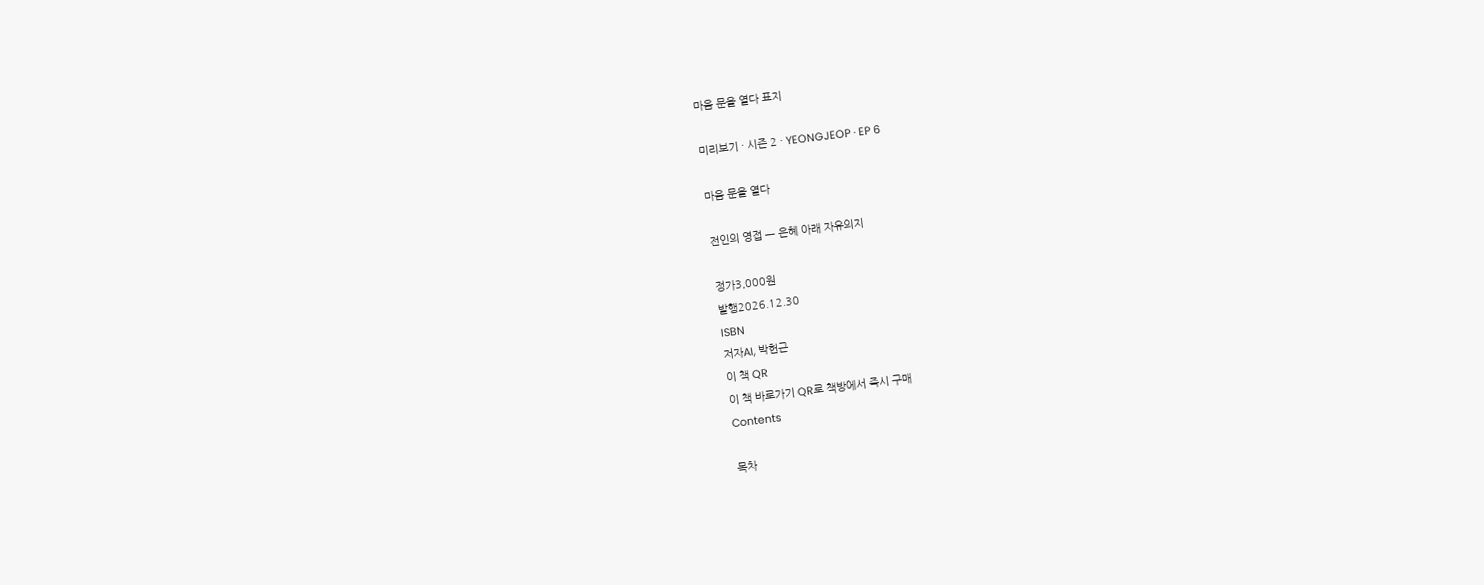마음 문을 열다 표지

미리보기 · 시즌 2 · YEONGJEOP · EP 6

마음 문을 열다

전인의 영접 — 은혜 아래 자유의지

정가3,000원
발행2026.12.30
ISBN
저자AI, 박헌근
이 책 QR
이 책 바로가기 QR로 책방에서 즉시 구매
Contents

목차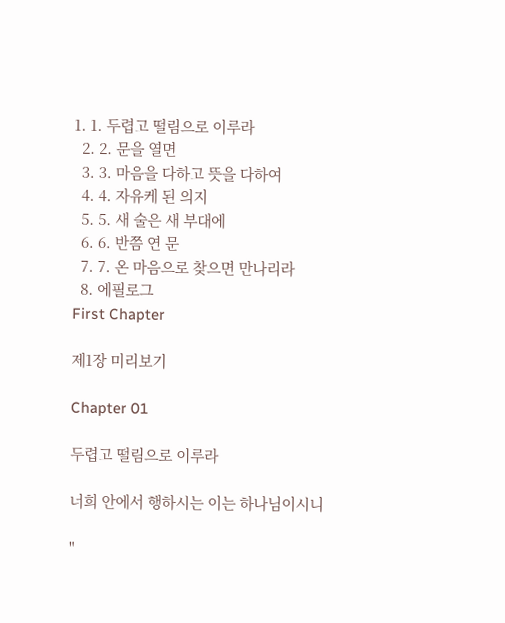1. 1. 두렵고 떨림으로 이루라
  2. 2. 문을 열면
  3. 3. 마음을 다하고 뜻을 다하여
  4. 4. 자유케 된 의지
  5. 5. 새 술은 새 부대에
  6. 6. 반쯤 연 문
  7. 7. 온 마음으로 찾으면 만나리라
  8. 에필로그
First Chapter

제1장 미리보기

Chapter 01

두렵고 떨림으로 이루라

너희 안에서 행하시는 이는 하나님이시니

"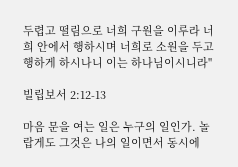두렵고 떨림으로 너희 구원을 이루라 너희 안에서 행하시며 너희로 소원을 두고 행하게 하시나니 이는 하나님이시니라"

빌립보서 2:12-13

마음 문을 여는 일은 누구의 일인가. 놀랍게도 그것은 나의 일이면서 동시에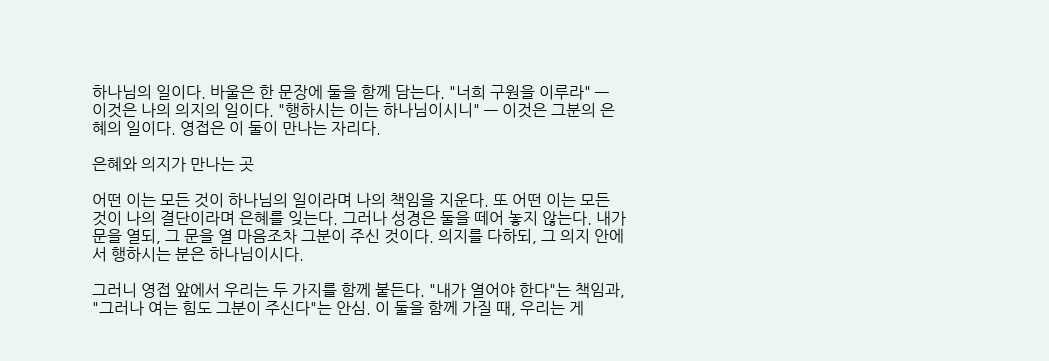하나님의 일이다. 바울은 한 문장에 둘을 함께 담는다. "너희 구원을 이루라" — 이것은 나의 의지의 일이다. "행하시는 이는 하나님이시니" — 이것은 그분의 은혜의 일이다. 영접은 이 둘이 만나는 자리다.

은혜와 의지가 만나는 곳

어떤 이는 모든 것이 하나님의 일이라며 나의 책임을 지운다. 또 어떤 이는 모든 것이 나의 결단이라며 은혜를 잊는다. 그러나 성경은 둘을 떼어 놓지 않는다. 내가 문을 열되, 그 문을 열 마음조차 그분이 주신 것이다. 의지를 다하되, 그 의지 안에서 행하시는 분은 하나님이시다.

그러니 영접 앞에서 우리는 두 가지를 함께 붙든다. "내가 열어야 한다"는 책임과, "그러나 여는 힘도 그분이 주신다"는 안심. 이 둘을 함께 가질 때, 우리는 게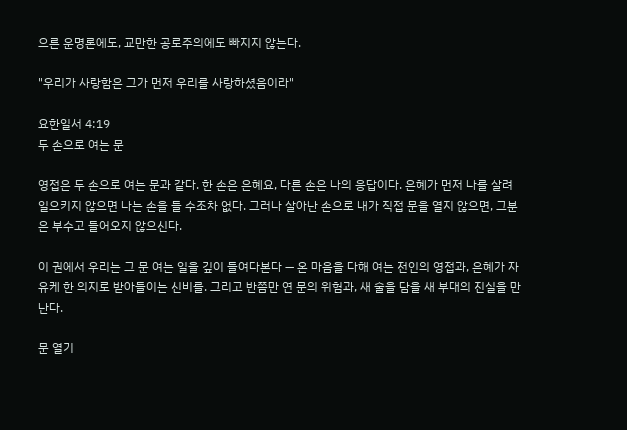으른 운명론에도, 교만한 공로주의에도 빠지지 않는다.

"우리가 사랑함은 그가 먼저 우리를 사랑하셨음이라"

요한일서 4:19
두 손으로 여는 문

영접은 두 손으로 여는 문과 같다. 한 손은 은혜요, 다른 손은 나의 응답이다. 은혜가 먼저 나를 살려 일으키지 않으면 나는 손을 들 수조차 없다. 그러나 살아난 손으로 내가 직접 문을 열지 않으면, 그분은 부수고 들어오지 않으신다.

이 권에서 우리는 그 문 여는 일을 깊이 들여다본다 — 온 마음을 다해 여는 전인의 영접과, 은혜가 자유케 한 의지로 받아들이는 신비를. 그리고 반쯤만 연 문의 위험과, 새 술을 담을 새 부대의 진실을 만난다.

문 열기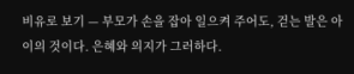비유로 보기 — 부모가 손을 잡아 일으켜 주어도, 걷는 발은 아이의 것이다. 은혜와 의지가 그러하다.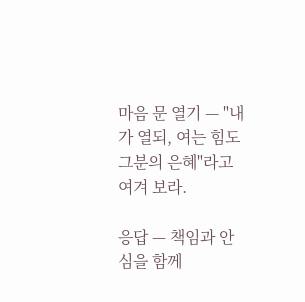마음 문 열기 — "내가 열되, 여는 힘도 그분의 은혜"라고 여겨 보라.

응답 — 책임과 안심을 함께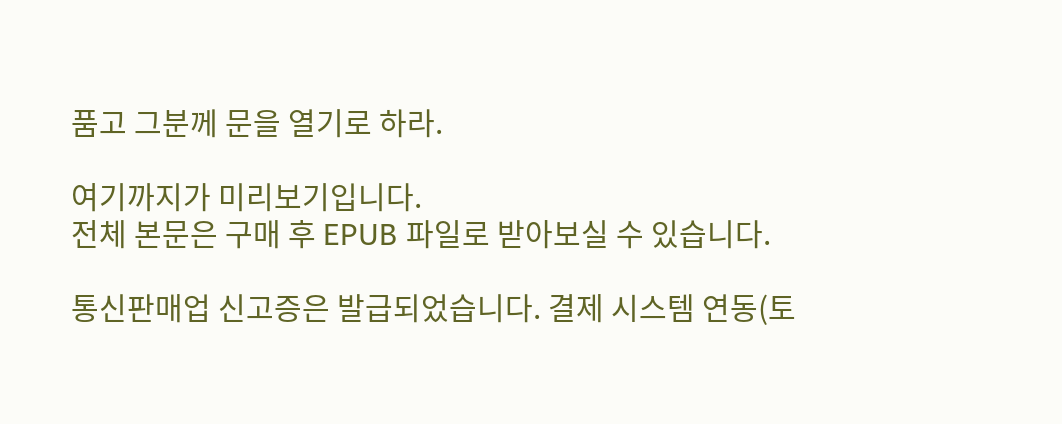품고 그분께 문을 열기로 하라.

여기까지가 미리보기입니다.
전체 본문은 구매 후 EPUB 파일로 받아보실 수 있습니다.

통신판매업 신고증은 발급되었습니다. 결제 시스템 연동(토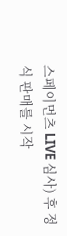스페이먼츠 LIVE 심사) 후 정식 판매를 시작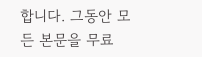합니다. 그동안 모든 본문을 무료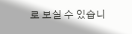로 보실 수 있습니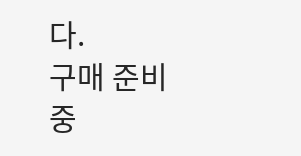다.
구매 준비 중